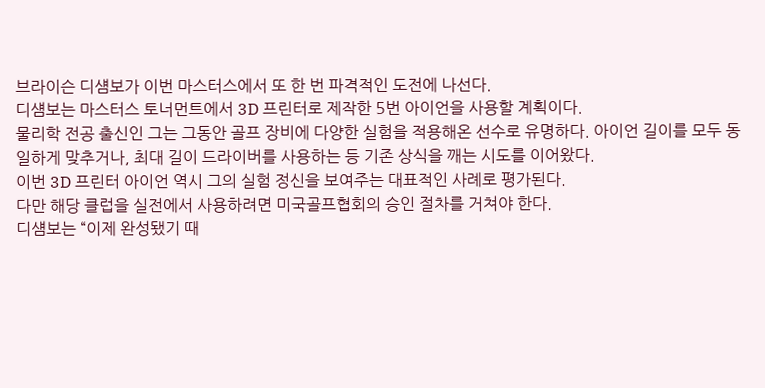브라이슨 디섐보가 이번 마스터스에서 또 한 번 파격적인 도전에 나선다.
디섐보는 마스터스 토너먼트에서 3D 프린터로 제작한 5번 아이언을 사용할 계획이다.
물리학 전공 출신인 그는 그동안 골프 장비에 다양한 실험을 적용해온 선수로 유명하다. 아이언 길이를 모두 동일하게 맞추거나, 최대 길이 드라이버를 사용하는 등 기존 상식을 깨는 시도를 이어왔다.
이번 3D 프린터 아이언 역시 그의 실험 정신을 보여주는 대표적인 사례로 평가된다.
다만 해당 클럽을 실전에서 사용하려면 미국골프협회의 승인 절차를 거쳐야 한다.
디섐보는 “이제 완성됐기 때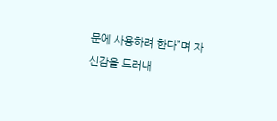문에 사용하려 한다”며 자신감을 드러내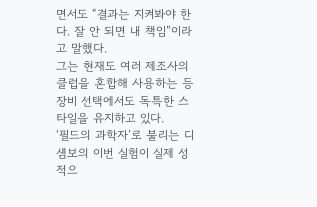면서도 “결과는 지켜봐야 한다. 잘 안 되면 내 책임”이라고 말했다.
그는 현재도 여러 제조사의 클럽을 혼합해 사용하는 등 장비 선택에서도 독특한 스타일을 유지하고 있다.
‘필드의 과학자’로 불리는 디섐보의 이번 실험이 실제 성적으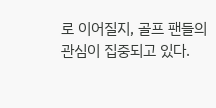로 이어질지, 골프 팬들의 관심이 집중되고 있다.